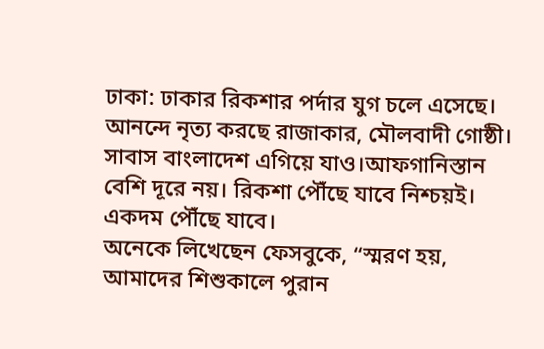ঢাকা: ঢাকার রিকশার পর্দার যুগ চলে এসেছে। আনন্দে নৃত্য করছে রাজাকার, মৌলবাদী গোষ্ঠী।
সাবাস বাংলাদেশ এগিয়ে যাও।আফগানিস্তান বেশি দূরে নয়। রিকশা পৌঁছে যাবে নিশ্চয়ই। একদম পৌঁছে যাবে।
অনেকে লিখেছেন ফেসবুকে, “স্মরণ হয়, আমাদের শিশুকালে পুরান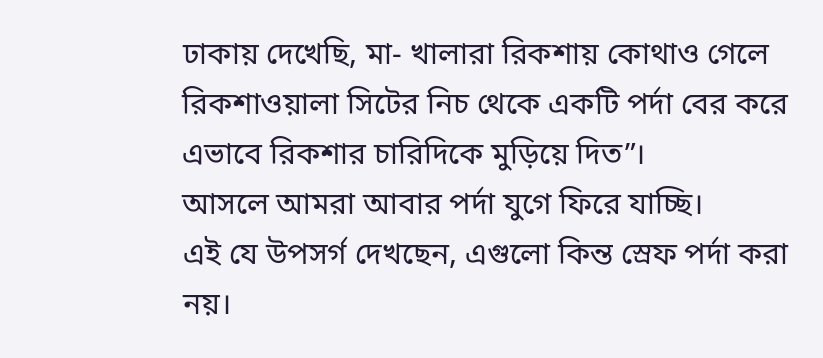ঢাকায় দেখেছি, মা- খালারা রিকশায় কোথাও গেলে রিকশাওয়ালা সিটের নিচ থেকে একটি পর্দা বের করে এভাবে রিকশার চারিদিকে মুড়িয়ে দিত”।
আসলে আমরা আবার পর্দা যুগে ফিরে যাচ্ছি।
এই যে উপসর্গ দেখছেন, এগুলো কিন্ত স্রেফ পর্দা করা নয়।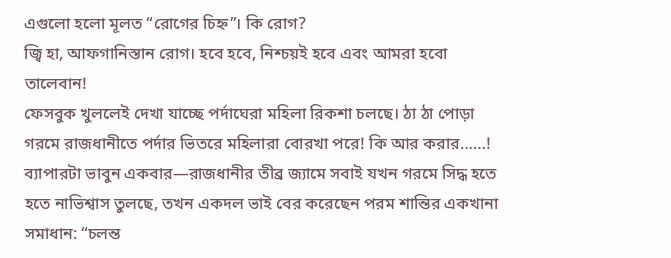এগুলো হলো মূলত “রোগের চিহ্ন”। কি রোগ?
জ্বি হা, আফগানিস্তান রোগ। হবে হবে, নিশ্চয়ই হবে এবং আমরা হবো তালেবান!
ফেসবুক খুললেই দেখা যাচ্ছে পর্দাঘেরা মহিলা রিকশা চলছে। ঠা ঠা পোড়া গরমে রাজধানীতে পর্দার ভিতরে মহিলারা বোরখা পরে! কি আর করার……!
ব্যাপারটা ভাবুন একবার—রাজধানীর তীব্র জ্যামে সবাই যখন গরমে সিদ্ধ হতে হতে নাভিশ্বাস তুলছে, তখন একদল ভাই বের করেছেন পরম শান্তির একখানা সমাধান: “চলন্ত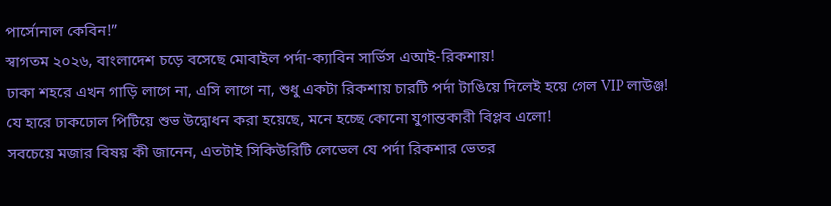পার্সোনাল কেবিন!”
স্বাগতম ২০২৬, বাংলাদেশ চড়ে বসেছে মোবাইল পর্দা-ক্যাবিন সার্ভিস এআই-রিকশায়!
ঢাকা শহরে এখন গাড়ি লাগে না, এসি লাগে না, শুধু একটা রিকশায় চারটি পর্দা টাঙিয়ে দিলেই হয়ে গেল VIP লাউঞ্জ!
যে হারে ঢাকঢোল পিটিয়ে শুভ উদ্বোধন করা হয়েছে, মনে হচ্ছে কোনো যুগান্তকারী বিপ্লব এলো!
সবচেয়ে মজার বিষয় কী জানেন, এতটাই সিকিউরিটি লেভেল যে পর্দা রিকশার ভেতর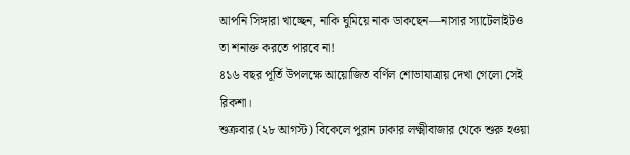আপনি সিঙ্গারা খাচ্ছেন, নাকি ঘুমিয়ে নাক ডাকছেন—নাসার স্যাটেলাইটও তা শনাক্ত করতে পারবে না!
৪১৬ বছর পূর্তি উপলক্ষে আয়োজিত বর্ণিল শোভাযাত্রায় দেখা গেলো সেই রিকশা।
শুক্রবার (২৮ আগস্ট) বিকেলে পুরান ঢাকার লক্ষ্মীবাজার থেকে শুরু হওয়া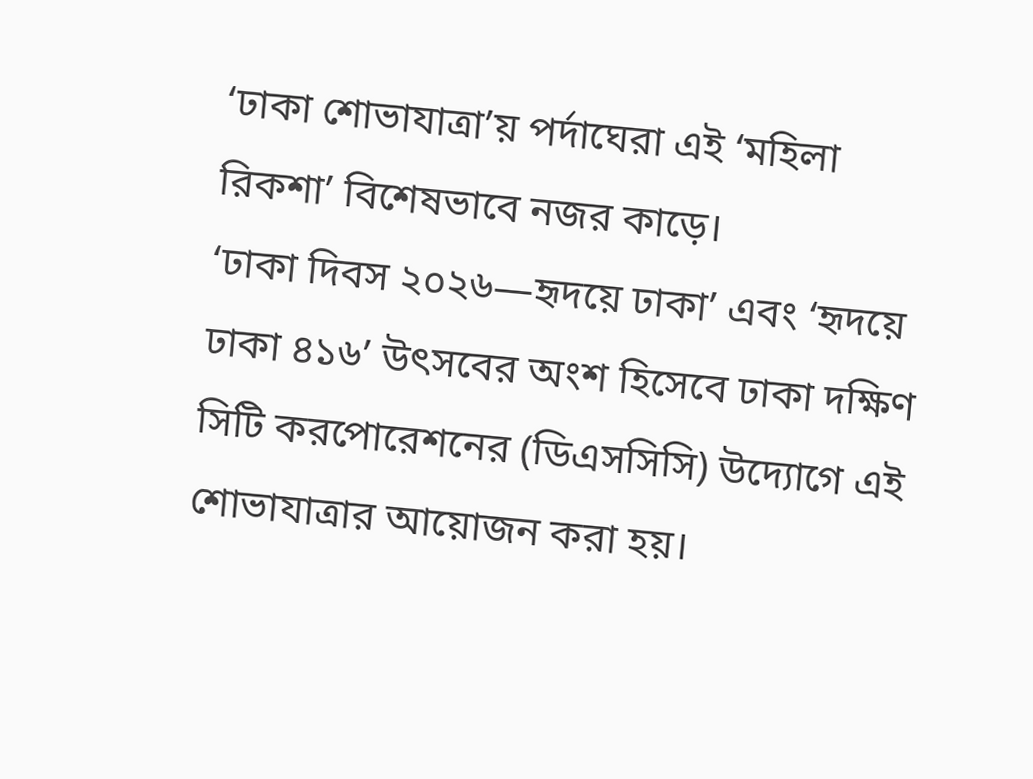‘ঢাকা শোভাযাত্রা’য় পর্দাঘেরা এই ‘মহিলা রিকশা’ বিশেষভাবে নজর কাড়ে।
‘ঢাকা দিবস ২০২৬—হৃদয়ে ঢাকা’ এবং ‘হৃদয়ে ঢাকা ৪১৬’ উৎসবের অংশ হিসেবে ঢাকা দক্ষিণ সিটি করপোরেশনের (ডিএসসিসি) উদ্যোগে এই শোভাযাত্রার আয়োজন করা হয়।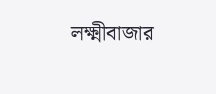লক্ষ্মীবাজার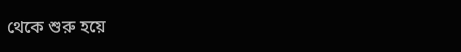থেকে শুরু হয়ে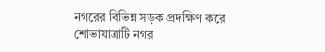নগরের বিভিন্ন সড়ক প্রদক্ষিণ করে শোভাযাত্রাটি নগর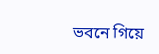ভবনে গিয়ে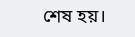শেষ হয়।